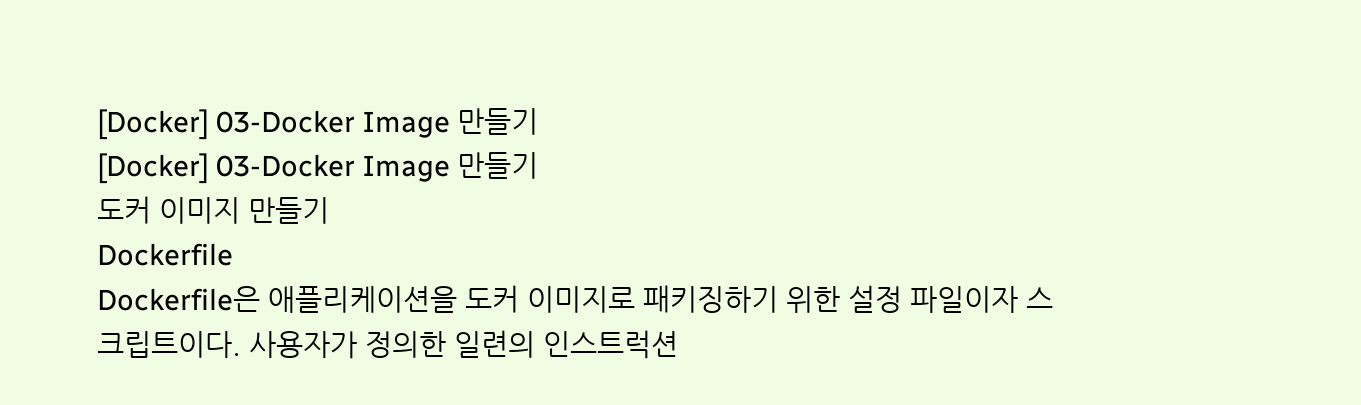[Docker] 03-Docker Image 만들기
[Docker] 03-Docker Image 만들기
도커 이미지 만들기
Dockerfile
Dockerfile은 애플리케이션을 도커 이미지로 패키징하기 위한 설정 파일이자 스크립트이다. 사용자가 정의한 일련의 인스트럭션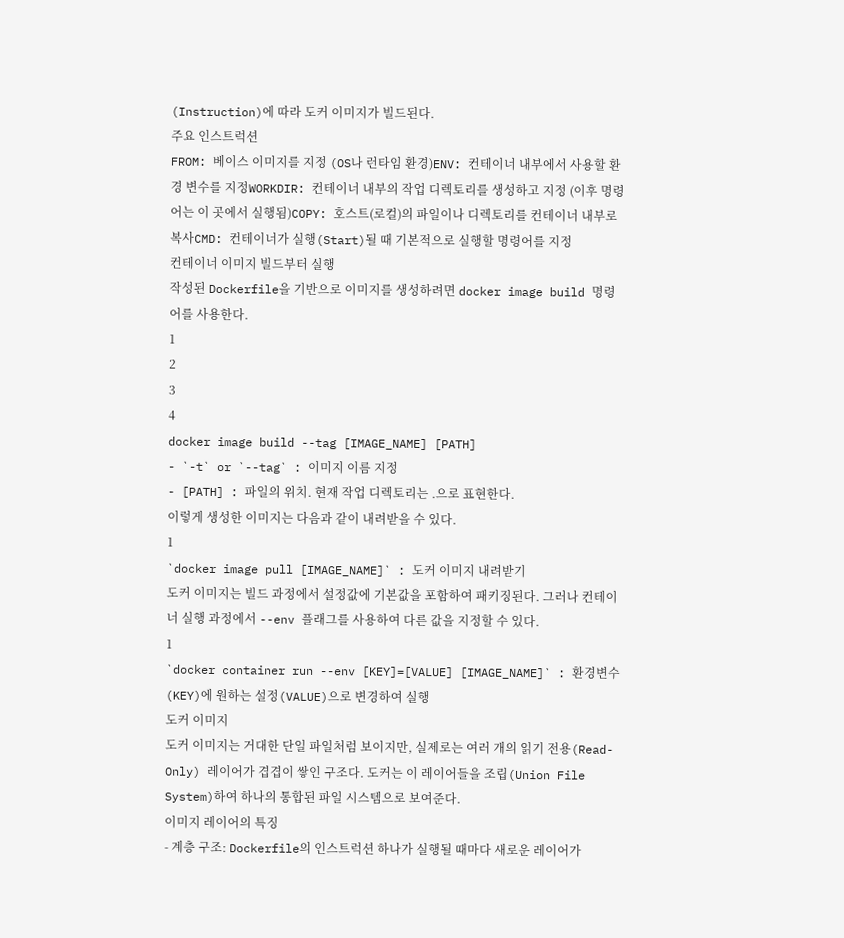(Instruction)에 따라 도커 이미지가 빌드된다.
주요 인스트럭션
FROM: 베이스 이미지를 지정 (OS나 런타임 환경)ENV: 컨테이너 내부에서 사용할 환경 변수를 지정WORKDIR: 컨테이너 내부의 작업 디렉토리를 생성하고 지정 (이후 명령어는 이 곳에서 실행됨)COPY: 호스트(로컬)의 파일이나 디렉토리를 컨테이너 내부로 복사CMD: 컨테이너가 실행(Start)될 때 기본적으로 실행할 명령어를 지정
컨테이너 이미지 빌드부터 실행
작성된 Dockerfile을 기반으로 이미지를 생성하려면 docker image build 명령어를 사용한다.
1
2
3
4
docker image build --tag [IMAGE_NAME] [PATH]
- `-t` or `--tag` : 이미지 이름 지정
- [PATH] : 파일의 위치. 현재 작업 디렉토리는 .으로 표현한다.
이렇게 생성한 이미지는 다음과 같이 내려받을 수 있다.
1
`docker image pull [IMAGE_NAME]` : 도커 이미지 내려받기
도커 이미지는 빌드 과정에서 설정값에 기본값을 포함하여 패키징된다. 그러나 컨테이너 실행 과정에서 --env 플래그를 사용하여 다른 값을 지정할 수 있다.
1
`docker container run --env [KEY]=[VALUE] [IMAGE_NAME]` : 환경변수(KEY)에 원하는 설정(VALUE)으로 변경하여 실행
도커 이미지
도커 이미지는 거대한 단일 파일처럼 보이지만, 실제로는 여러 개의 읽기 전용(Read-Only) 레이어가 겹겹이 쌓인 구조다. 도커는 이 레이어들을 조립(Union File System)하여 하나의 통합된 파일 시스템으로 보여준다.
이미지 레이어의 특징
- 계층 구조: Dockerfile의 인스트럭션 하나가 실행될 때마다 새로운 레이어가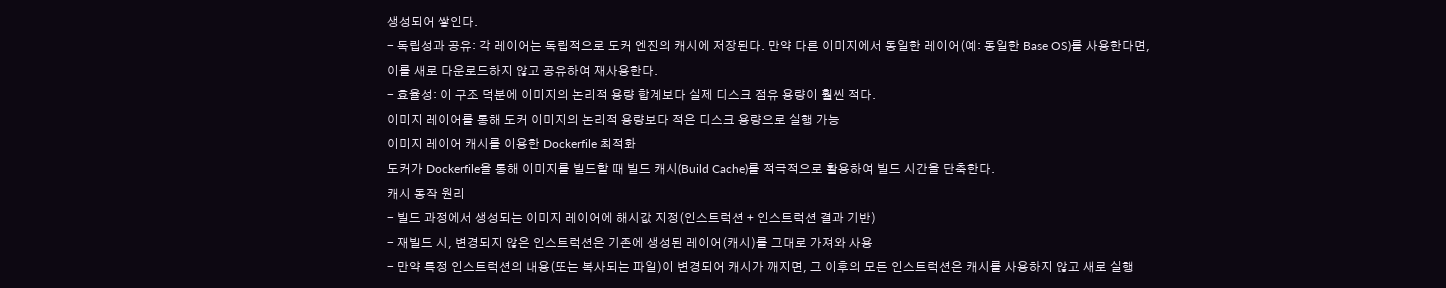생성되어 쌓인다.
- 독립성과 공유: 각 레이어는 독립적으로 도커 엔진의 캐시에 저장된다. 만약 다른 이미지에서 동일한 레이어(예: 동일한 Base OS)를 사용한다면, 이를 새로 다운로드하지 않고 공유하여 재사용한다.
- 효율성: 이 구조 덕분에 이미지의 논리적 용량 합계보다 실제 디스크 점유 용량이 훨씬 적다.
이미지 레이어를 통해 도커 이미지의 논리적 용량보다 적은 디스크 용량으로 실행 가능
이미지 레이어 캐시를 이용한 Dockerfile 최적화
도커가 Dockerfile을 통해 이미지를 빌드할 때 빌드 캐시(Build Cache)를 적극적으로 활용하여 빌드 시간을 단축한다.
캐시 동작 원리
- 빌드 과정에서 생성되는 이미지 레이어에 해시값 지정(인스트럭션 + 인스트럭션 결과 기반)
- 재빌드 시, 변경되지 않은 인스트럭션은 기존에 생성된 레이어(캐시)를 그대로 가져와 사용
- 만약 특정 인스트럭션의 내용(또는 복사되는 파일)이 변경되어 캐시가 깨지면, 그 이후의 모든 인스트럭션은 캐시를 사용하지 않고 새로 실행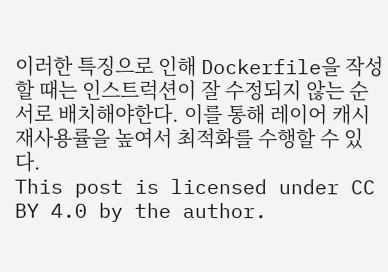이러한 특징으로 인해 Dockerfile을 작성할 때는 인스트럭션이 잘 수정되지 않는 순서로 배치해야한다. 이를 통해 레이어 캐시 재사용률을 높여서 최적화를 수행할 수 있다.
This post is licensed under CC BY 4.0 by the author.